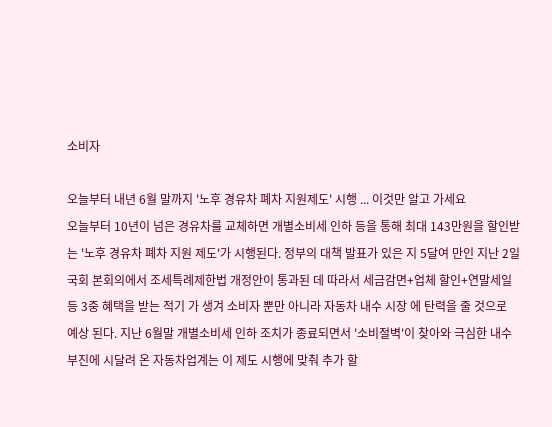소비자

오늘부터 내년 6월 말까지 '노후 경유차 폐차 지원제도' 시행 ... 이것만 알고 가세요
오늘부터 10년이 넘은 경유차를 교체하면 개별소비세 인하 등을 통해 최대 143만원을 할인받는 '노후 경유차 폐차 지원 제도'가 시행된다. 정부의 대책 발표가 있은 지 5달여 만인 지난 2일 국회 본회의에서 조세특례제한법 개정안이 통과된 데 따라서 세금감면+업체 할인+연말세일 등 3중 혜택을 받는 적기 가 생겨 소비자 뿐만 아니라 자동차 내수 시장 에 탄력을 줄 것으로 예상 된다. 지난 6월말 개별소비세 인하 조치가 종료되면서 '소비절벽'이 찾아와 극심한 내수 부진에 시달려 온 자동차업계는 이 제도 시행에 맞춰 추가 할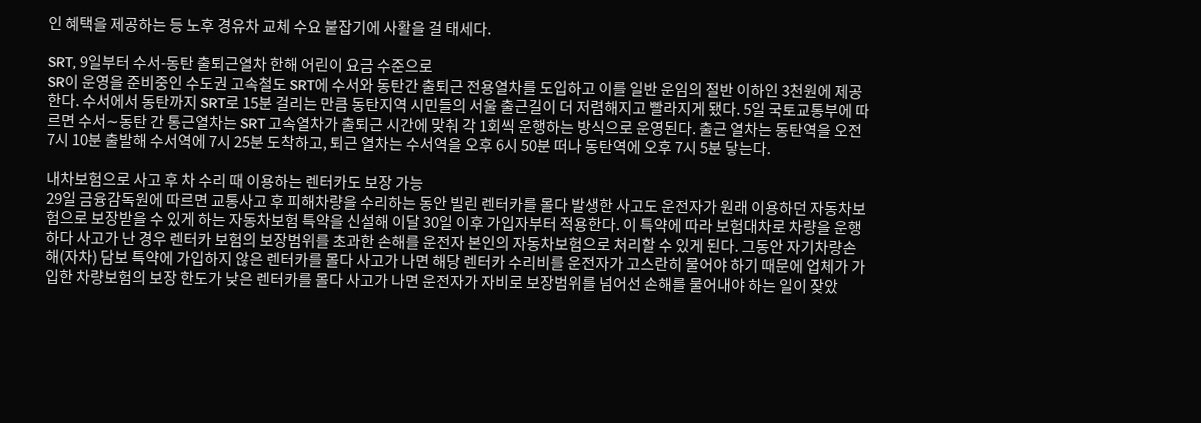인 혜택을 제공하는 등 노후 경유차 교체 수요 붙잡기에 사활을 걸 태세다.

SRT, 9일부터 수서-동탄 출퇴근열차 한해 어린이 요금 수준으로
SR이 운영을 준비중인 수도권 고속철도 SRT에 수서와 동탄간 출퇴근 전용열차를 도입하고 이를 일반 운임의 절반 이하인 3천원에 제공한다. 수서에서 동탄까지 SRT로 15분 걸리는 만큼 동탄지역 시민들의 서울 출근길이 더 저렴해지고 빨라지게 됐다. 5일 국토교통부에 따르면 수서∼동탄 간 통근열차는 SRT 고속열차가 출퇴근 시간에 맞춰 각 1회씩 운행하는 방식으로 운영된다. 출근 열차는 동탄역을 오전 7시 10분 출발해 수서역에 7시 25분 도착하고, 퇴근 열차는 수서역을 오후 6시 50분 떠나 동탄역에 오후 7시 5분 닿는다.

내차보험으로 사고 후 차 수리 때 이용하는 렌터카도 보장 가능
29일 금융감독원에 따르면 교통사고 후 피해차량을 수리하는 동안 빌린 렌터카를 몰다 발생한 사고도 운전자가 원래 이용하던 자동차보험으로 보장받을 수 있게 하는 자동차보험 특약을 신설해 이달 30일 이후 가입자부터 적용한다. 이 특약에 따라 보험대차로 차량을 운행하다 사고가 난 경우 렌터카 보험의 보장범위를 초과한 손해를 운전자 본인의 자동차보험으로 처리할 수 있게 된다. 그동안 자기차량손해(자차) 담보 특약에 가입하지 않은 렌터카를 몰다 사고가 나면 해당 렌터카 수리비를 운전자가 고스란히 물어야 하기 때문에 업체가 가입한 차량보험의 보장 한도가 낮은 렌터카를 몰다 사고가 나면 운전자가 자비로 보장범위를 넘어선 손해를 물어내야 하는 일이 잦았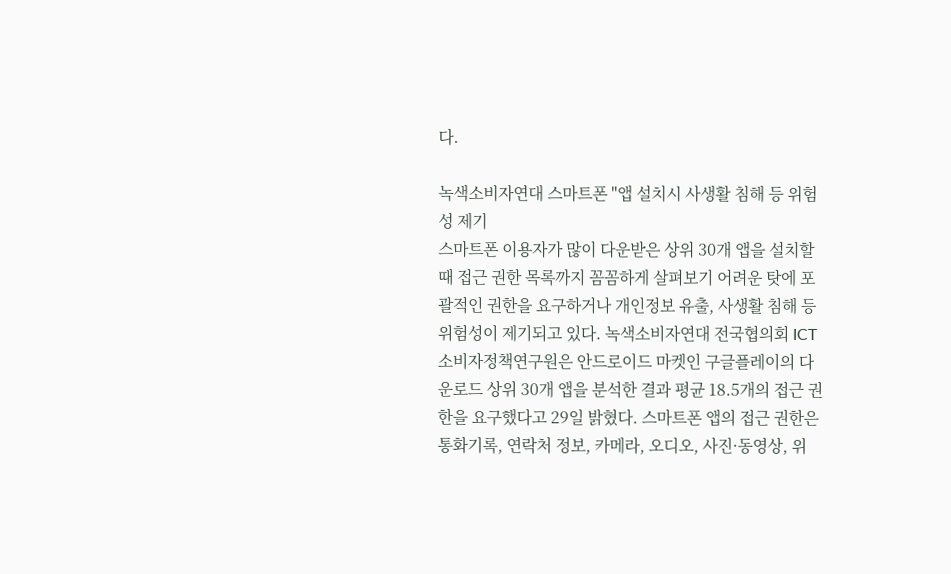다.

녹색소비자연대 스마트폰 "앱 설치시 사생활 침해 등 위험성 제기
스마트폰 이용자가 많이 다운받은 상위 30개 앱을 설치할 때 접근 권한 목록까지 꼼꼼하게 살펴보기 어려운 탓에 포괄적인 권한을 요구하거나 개인정보 유출, 사생활 침해 등 위험성이 제기되고 있다. 녹색소비자연대 전국협의회 ICT소비자정책연구원은 안드로이드 마켓인 구글플레이의 다운로드 상위 30개 앱을 분석한 결과 평균 18.5개의 접근 권한을 요구했다고 29일 밝혔다. 스마트폰 앱의 접근 권한은 통화기록, 연락처 정보, 카메라, 오디오, 사진·동영상, 위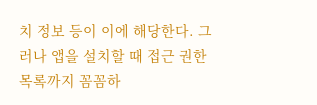치 정보 등이 이에 해당한다. 그러나 앱을 설치할 때 접근 권한 목록까지 꼼꼼하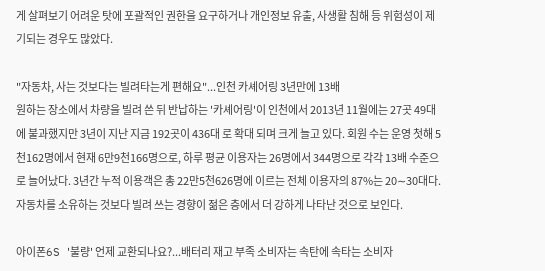게 살펴보기 어려운 탓에 포괄적인 권한을 요구하거나 개인정보 유출, 사생활 침해 등 위험성이 제기되는 경우도 많았다.

"자동차, 사는 것보다는 빌려타는게 편해요"...인천 카셰어링 3년만에 13배
원하는 장소에서 차량을 빌려 쓴 뒤 반납하는 '카셰어링'이 인천에서 2013년 11월에는 27곳 49대에 불과했지만 3년이 지난 지금 192곳이 436대 로 확대 되며 크게 늘고 있다. 회원 수는 운영 첫해 5천162명에서 현재 6만9천166명으로, 하루 평균 이용자는 26명에서 344명으로 각각 13배 수준으로 늘어났다. 3년간 누적 이용객은 총 22만5천626명에 이르는 전체 이용자의 87%는 20∼30대다. 자동차를 소유하는 것보다 빌려 쓰는 경향이 젊은 층에서 더 강하게 나타난 것으로 보인다.

아이폰6S '불량' 언제 교환되나요?...배터리 재고 부족 소비자는 속탄에 속타는 소비자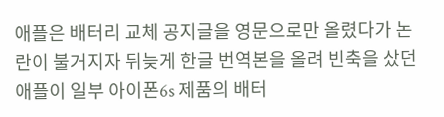애플은 배터리 교체 공지글을 영문으로만 올렸다가 논란이 불거지자 뒤늦게 한글 번역본을 올려 빈축을 샀던 애플이 일부 아이폰6s 제품의 배터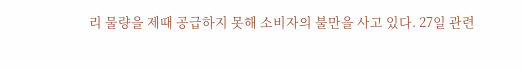리 물량을 제때 공급하지 못해 소비자의 불만을 사고 있다. 27일 관련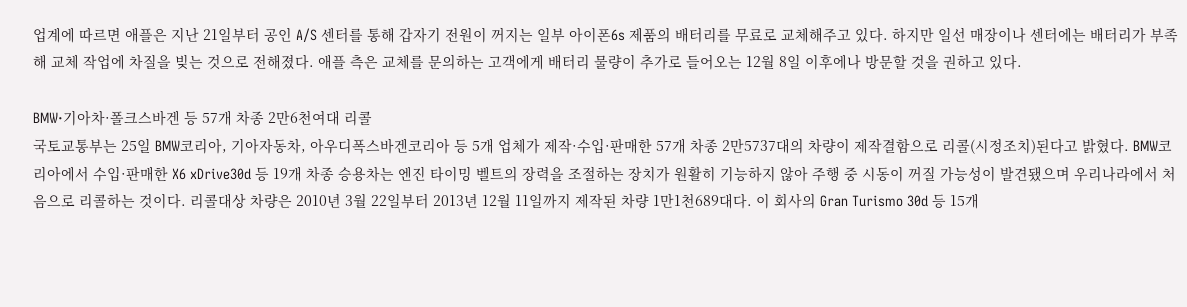업계에 따르면 애플은 지난 21일부터 공인 A/S 센터를 통해 갑자기 전원이 꺼지는 일부 아이폰6s 제품의 배터리를 무료로 교체해주고 있다. 하지만 일선 매장이나 센터에는 배터리가 부족해 교체 작업에 차질을 빚는 것으로 전해졌다. 애플 측은 교체를 문의하는 고객에게 배터리 물량이 추가로 들어오는 12월 8일 이후에나 방문할 것을 권하고 있다.

BMW·기아차·폴크스바겐 등 57개 차종 2만6천여대 리콜
국토교통부는 25일 BMW코리아, 기아자동차, 아우디폭스바겐코리아 등 5개 업체가 제작·수입·판매한 57개 차종 2만5737대의 차량이 제작결함으로 리콜(시정조치)된다고 밝혔다. BMW코리아에서 수입·판매한 X6 xDrive30d 등 19개 차종 승용차는 엔진 타이밍 벨트의 장력을 조절하는 장치가 원활히 기능하지 않아 주행 중 시동이 꺼질 가능성이 발견됐으며 우리나라에서 처음으로 리콜하는 것이다. 리콜대상 차량은 2010년 3월 22일부터 2013년 12월 11일까지 제작된 차량 1만1천689대다. 이 회사의 Gran Turismo 30d 등 15개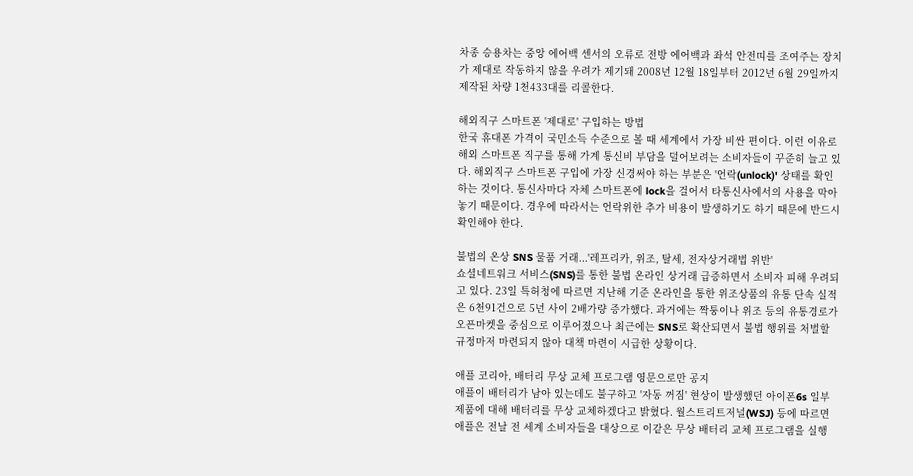차종 승용차는 중앙 에어백 센서의 오류로 전방 에어백과 좌석 안전띠를 조여주는 장치가 제대로 작동하지 않을 우려가 제기돼 2008년 12월 18일부터 2012년 6월 29일까지 제작된 차량 1천433대를 리콜한다.

해외직구 스마트폰 '제대로' 구입하는 방법
한국 휴대폰 가격이 국민소득 수준으로 볼 때 세계에서 가장 비싼 편이다. 이런 이유로 해외 스마트폰 직구를 통해 가계 통신비 부담을 덜어보려는 소비자들이 꾸준히 늘고 있다. 해외직구 스마트폰 구입에 가장 신경써야 하는 부분은 '언락(unlock)' 상태를 확인하는 것이다. 통신사마다 자체 스마트폰에 lock을 걸어서 타통신사에서의 사용을 막아놓기 때문이다. 경우에 따라서는 언락위한 추가 비용이 발생하기도 하기 때문에 반드시 확인해야 한다.

불법의 온상 SNS 물품 거래...'레프리카, 위조, 탈세, 전자상거래법 위반'
쇼셜네트워크 서비스(SNS)를 통한 불법 온라인 상거래 급증하면서 소비자 피해 우려되고 있다. 23일 특허청에 따르면 지난해 기준 온라인을 통한 위조상품의 유통 단속 실적은 6천91건으로 5년 사이 2배가량 증가했다. 과거에는 짝퉁이나 위조 등의 유통경로가 오픈마켓을 중심으로 이루어졌으나 최근에는 SNS로 확산되면서 불법 행위를 처벌할 규정마저 마련되지 않아 대책 마련이 시급한 상황이다.

애플 코리아, 배터리 무상 교체 프로그램 영문으로만 공지
애플이 배터리가 남아 있는데도 불구하고 '자동 꺼짐' 현상이 발생했던 아이폰6s 일부 제품에 대해 배터리를 무상 교체하겠다고 밝혔다. 월스트리트저널(WSJ) 등에 따르면 애플은 전날 전 세계 소비자들을 대상으로 이같은 무상 배터리 교체 프로그램을 실행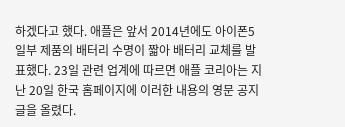하겠다고 했다. 애플은 앞서 2014년에도 아이폰5 일부 제품의 배터리 수명이 짧아 배터리 교체를 발표했다. 23일 관련 업계에 따르면 애플 코리아는 지난 20일 한국 홈페이지에 이러한 내용의 영문 공지글을 올렸다.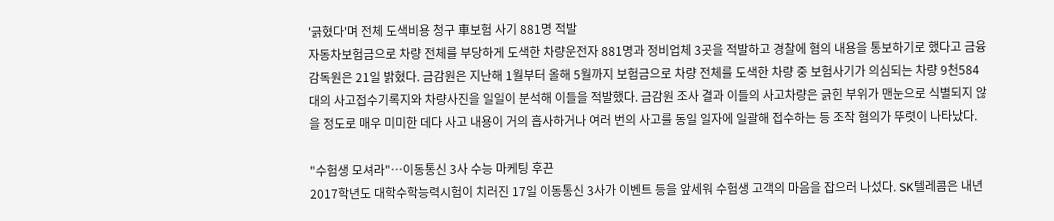'긁혔다'며 전체 도색비용 청구 車보험 사기 881명 적발
자동차보험금으로 차량 전체를 부당하게 도색한 차량운전자 881명과 정비업체 3곳을 적발하고 경찰에 혐의 내용을 통보하기로 했다고 금융감독원은 21일 밝혔다. 금감원은 지난해 1월부터 올해 5월까지 보험금으로 차량 전체를 도색한 차량 중 보험사기가 의심되는 차량 9천584대의 사고접수기록지와 차량사진을 일일이 분석해 이들을 적발했다. 금감원 조사 결과 이들의 사고차량은 긁힌 부위가 맨눈으로 식별되지 않을 정도로 매우 미미한 데다 사고 내용이 거의 흡사하거나 여러 번의 사고를 동일 일자에 일괄해 접수하는 등 조작 혐의가 뚜렷이 나타났다.

"수험생 모셔라"…이동통신 3사 수능 마케팅 후끈
2017학년도 대학수학능력시험이 치러진 17일 이동통신 3사가 이벤트 등을 앞세워 수험생 고객의 마음을 잡으러 나섰다. SK텔레콤은 내년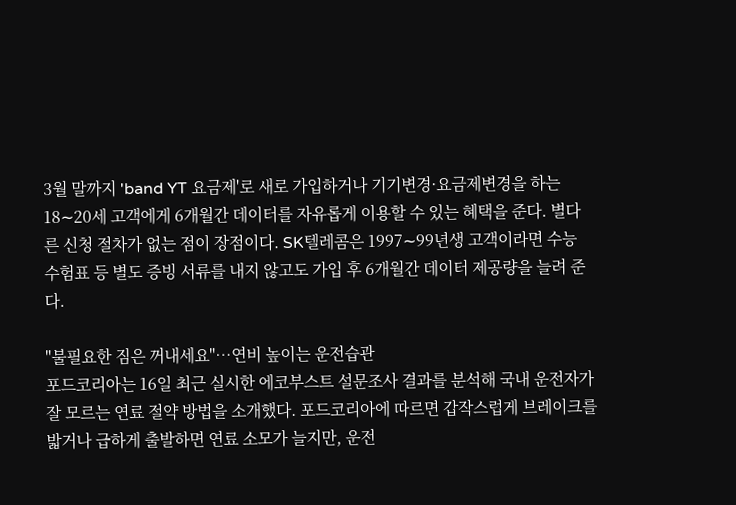3월 말까지 'band YT 요금제'로 새로 가입하거나 기기변경·요금제변경을 하는 18∼20세 고객에게 6개월간 데이터를 자유롭게 이용할 수 있는 혜택을 준다. 별다른 신청 절차가 없는 점이 장점이다. SK텔레콤은 1997∼99년생 고객이라면 수능 수험표 등 별도 증빙 서류를 내지 않고도 가입 후 6개월간 데이터 제공량을 늘려 준다.

"불필요한 짐은 꺼내세요"…연비 높이는 운전습관
포드코리아는 16일 최근 실시한 에코부스트 설문조사 결과를 분석해 국내 운전자가 잘 모르는 연료 절약 방법을 소개했다. 포드코리아에 따르면 갑작스럽게 브레이크를 밟거나 급하게 출발하면 연료 소모가 늘지만, 운전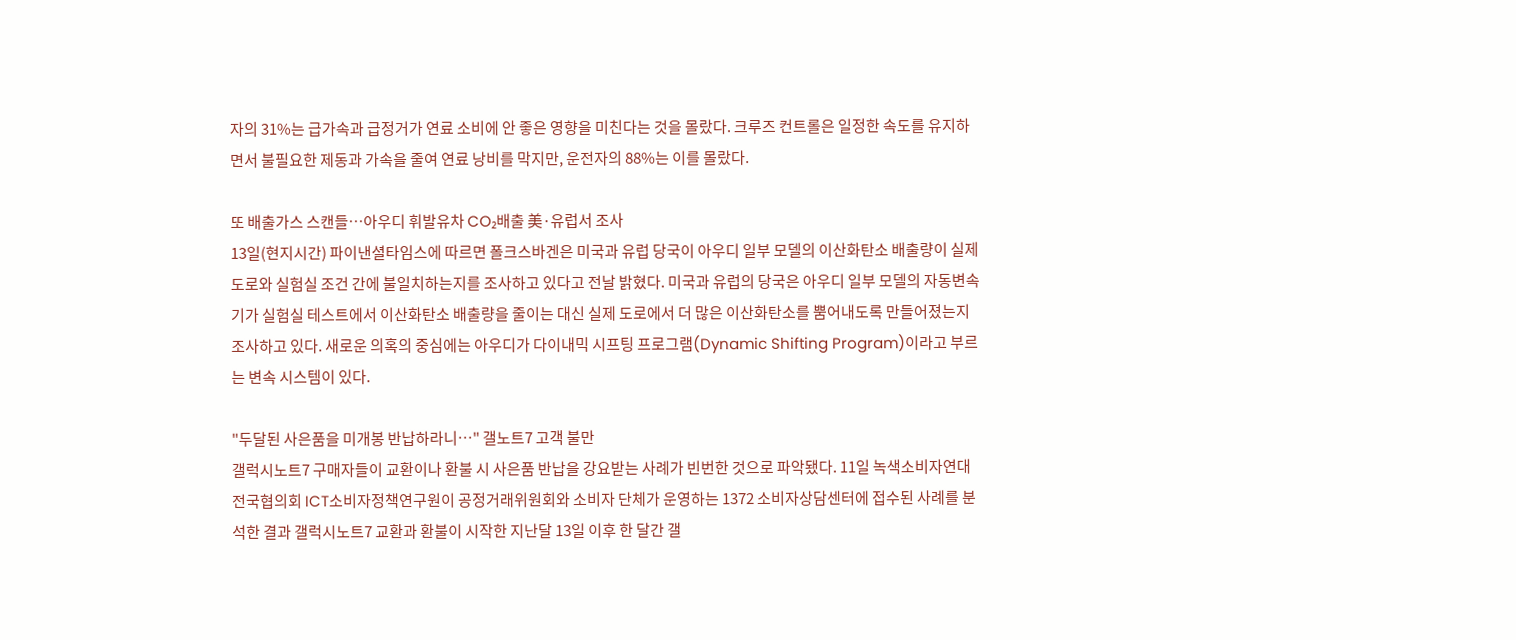자의 31%는 급가속과 급정거가 연료 소비에 안 좋은 영향을 미친다는 것을 몰랐다. 크루즈 컨트롤은 일정한 속도를 유지하면서 불필요한 제동과 가속을 줄여 연료 낭비를 막지만, 운전자의 88%는 이를 몰랐다.

또 배출가스 스캔들…아우디 휘발유차 CO₂배출 美·유럽서 조사
13일(현지시간) 파이낸셜타임스에 따르면 폴크스바겐은 미국과 유럽 당국이 아우디 일부 모델의 이산화탄소 배출량이 실제 도로와 실험실 조건 간에 불일치하는지를 조사하고 있다고 전날 밝혔다. 미국과 유럽의 당국은 아우디 일부 모델의 자동변속기가 실험실 테스트에서 이산화탄소 배출량을 줄이는 대신 실제 도로에서 더 많은 이산화탄소를 뿜어내도록 만들어졌는지 조사하고 있다. 새로운 의혹의 중심에는 아우디가 다이내믹 시프팅 프로그램(Dynamic Shifting Program)이라고 부르는 변속 시스템이 있다.

"두달된 사은품을 미개봉 반납하라니…" 갤노트7 고객 불만
갤럭시노트7 구매자들이 교환이나 환불 시 사은품 반납을 강요받는 사례가 빈번한 것으로 파악됐다. 11일 녹색소비자연대전국협의회 ICT소비자정책연구원이 공정거래위원회와 소비자 단체가 운영하는 1372 소비자상담센터에 접수된 사례를 분석한 결과 갤럭시노트7 교환과 환불이 시작한 지난달 13일 이후 한 달간 갤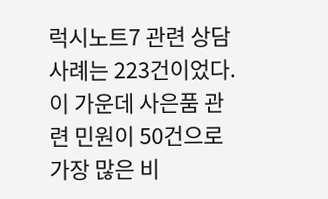럭시노트7 관련 상담 사례는 223건이었다. 이 가운데 사은품 관련 민원이 50건으로 가장 많은 비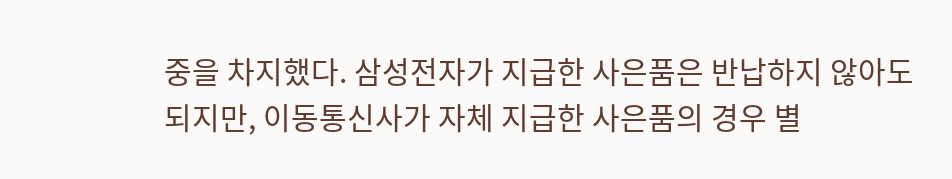중을 차지했다. 삼성전자가 지급한 사은품은 반납하지 않아도 되지만, 이동통신사가 자체 지급한 사은품의 경우 별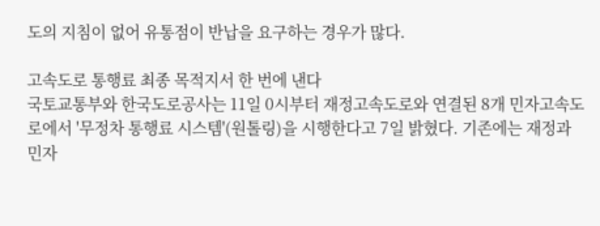도의 지침이 없어 유통점이 반납을 요구하는 경우가 많다.

고속도로 통행료 최종 목적지서 한 번에 낸다
국토교통부와 한국도로공사는 11일 0시부터 재정고속도로와 연결된 8개 민자고속도로에서 '무정차 통행료 시스템'(원톨링)을 시행한다고 7일 밝혔다. 기존에는 재정과 민자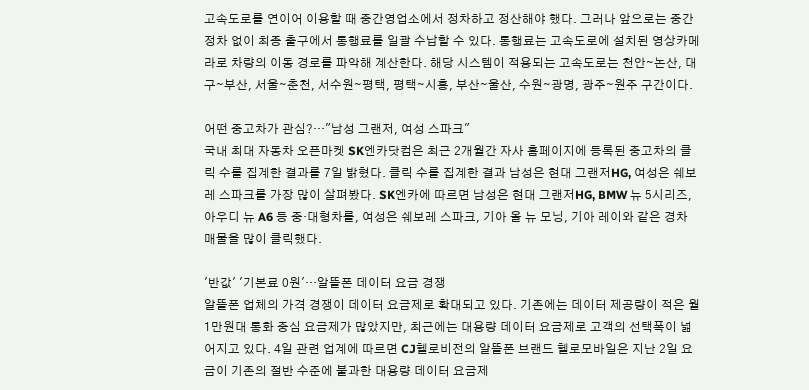고속도로를 연이어 이용할 때 중간영업소에서 정차하고 정산해야 했다. 그러나 앞으로는 중간 정차 없이 최종 출구에서 통행료를 일괄 수납할 수 있다. 통행료는 고속도로에 설치된 영상카메라로 차량의 이동 경로를 파악해 계산한다. 해당 시스템이 적용되는 고속도로는 천안∼논산, 대구∼부산, 서울∼춘천, 서수원∼평택, 평택∼시흥, 부산∼울산, 수원∼광명, 광주∼원주 구간이다.

어떤 중고차가 관심?…"남성 그랜저, 여성 스파크"
국내 최대 자동차 오픈마켓 SK엔카닷컴은 최근 2개월간 자사 홈페이지에 등록된 중고차의 클릭 수를 집계한 결과를 7일 밝혔다. 클릭 수를 집계한 결과 남성은 현대 그랜저HG, 여성은 쉐보레 스파크를 가장 많이 살펴봤다. SK엔카에 따르면 남성은 현대 그랜저HG, BMW 뉴 5시리즈, 아우디 뉴 A6 등 중·대형차를, 여성은 쉐보레 스파크, 기아 올 뉴 모닝, 기아 레이와 같은 경차 매물을 많이 클릭했다.

'반값' '기본료 0원'…알뜰폰 데이터 요금 경쟁
알뜰폰 업체의 가격 경쟁이 데이터 요금제로 확대되고 있다. 기존에는 데이터 제공량이 적은 월 1만원대 통화 중심 요금제가 많았지만, 최근에는 대용량 데이터 요금제로 고객의 선택폭이 넓어지고 있다. 4일 관련 업계에 따르면 CJ헬로비전의 알뜰폰 브랜드 헬로모바일은 지난 2일 요금이 기존의 절반 수준에 불과한 대용량 데이터 요금제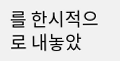를 한시적으로 내놓았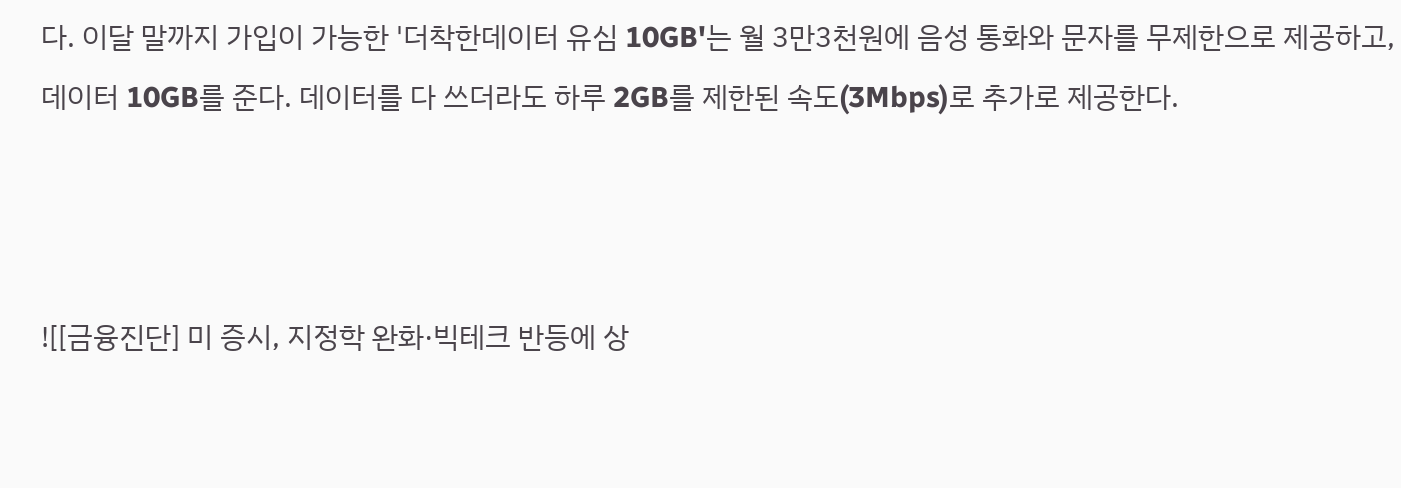다. 이달 말까지 가입이 가능한 '더착한데이터 유심 10GB'는 월 3만3천원에 음성 통화와 문자를 무제한으로 제공하고, 데이터 10GB를 준다. 데이터를 다 쓰더라도 하루 2GB를 제한된 속도(3Mbps)로 추가로 제공한다.



![[금융진단] 미 증시, 지정학 완화·빅테크 반등에 상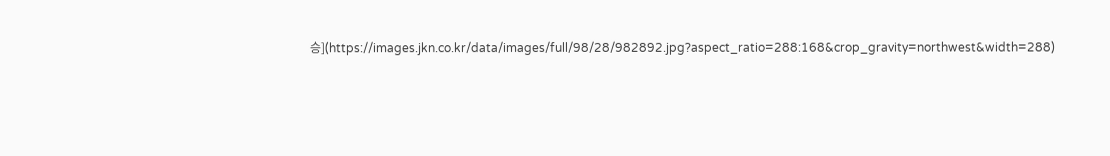승](https://images.jkn.co.kr/data/images/full/98/28/982892.jpg?aspect_ratio=288:168&crop_gravity=northwest&width=288)